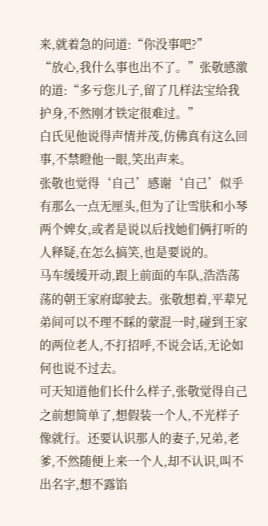来,就着急的问道:“你没事吧?”
“放心,我什么事也出不了。”张敬感激的道:“多亏您儿子,留了几样法宝给我护身,不然刚才铁定很难过。”
白氏见他说得声情并茂,仿佛真有这么回事,不禁瞪他一眼,笑出声来。
张敬也觉得‘自己’感谢‘自己’似乎有那么一点无厘头,但为了让雪肤和小琴两个婢女,或者是说以后找她们俩打听的人释疑,在怎么搞笑,也是要说的。
马车缓缓开动,跟上前面的车队,浩浩荡荡的朝王家府邸驶去。张敬想着,平辈兄弟间可以不理不睬的蒙混一时,碰到王家的两位老人,不打招呼,不说会话,无论如何也说不过去。
可天知道他们长什么样子,张敬觉得自己之前想简单了,想假装一个人,不光样子像就行。还要认识那人的妻子,兄弟,老爹,不然随便上来一个人,却不认识,叫不出名字,想不露馅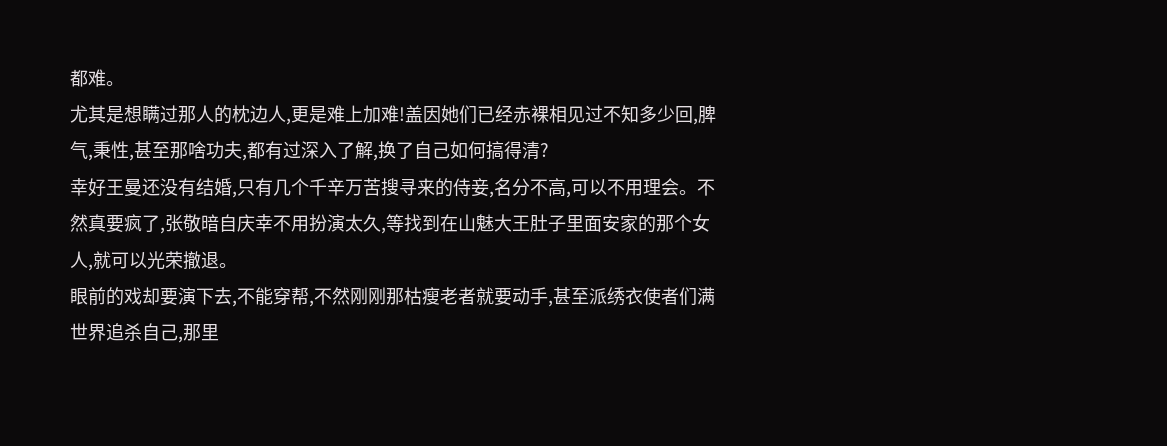都难。
尤其是想瞒过那人的枕边人,更是难上加难!盖因她们已经赤裸相见过不知多少回,脾气,秉性,甚至那啥功夫,都有过深入了解,换了自己如何搞得清?
幸好王曼还没有结婚,只有几个千辛万苦搜寻来的侍妾,名分不高,可以不用理会。不然真要疯了,张敬暗自庆幸不用扮演太久,等找到在山魅大王肚子里面安家的那个女人,就可以光荣撤退。
眼前的戏却要演下去,不能穿帮,不然刚刚那枯瘦老者就要动手,甚至派绣衣使者们满世界追杀自己,那里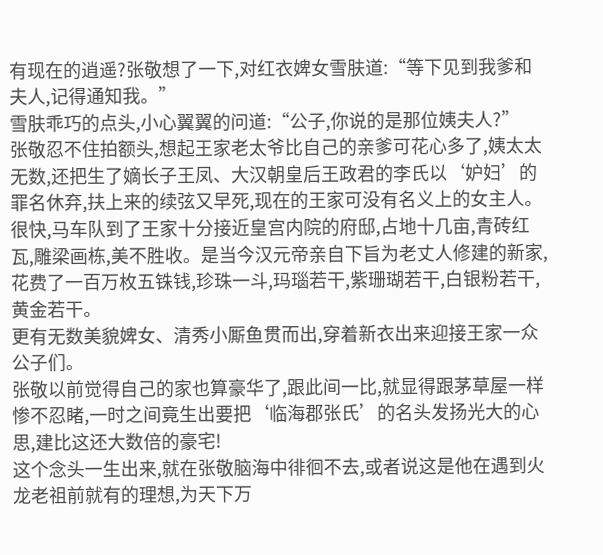有现在的逍遥?张敬想了一下,对红衣婢女雪肤道:“等下见到我爹和夫人,记得通知我。”
雪肤乖巧的点头,小心翼翼的问道:“公子,你说的是那位姨夫人?”
张敬忍不住拍额头,想起王家老太爷比自己的亲爹可花心多了,姨太太无数,还把生了嫡长子王凤、大汉朝皇后王政君的李氏以‘妒妇’的罪名休弃,扶上来的续弦又早死,现在的王家可没有名义上的女主人。
很快,马车队到了王家十分接近皇宫内院的府邸,占地十几亩,青砖红瓦,雕梁画栋,美不胜收。是当今汉元帝亲自下旨为老丈人修建的新家,花费了一百万枚五铢钱,珍珠一斗,玛瑙若干,紫珊瑚若干,白银粉若干,黄金若干。
更有无数美貌婢女、清秀小厮鱼贯而出,穿着新衣出来迎接王家一众公子们。
张敬以前觉得自己的家也算豪华了,跟此间一比,就显得跟茅草屋一样惨不忍睹,一时之间竟生出要把‘临海郡张氏’的名头发扬光大的心思,建比这还大数倍的豪宅!
这个念头一生出来,就在张敬脑海中徘徊不去,或者说这是他在遇到火龙老祖前就有的理想,为天下万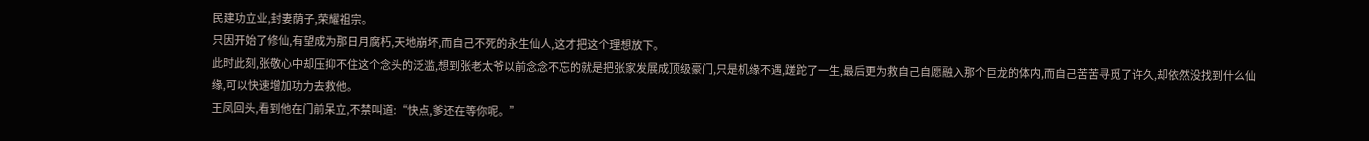民建功立业,封妻荫子,荣耀祖宗。
只因开始了修仙,有望成为那日月腐朽,天地崩坏,而自己不死的永生仙人,这才把这个理想放下。
此时此刻,张敬心中却压抑不住这个念头的泛滥,想到张老太爷以前念念不忘的就是把张家发展成顶级豪门,只是机缘不遇,蹉跎了一生,最后更为救自己自愿融入那个巨龙的体内,而自己苦苦寻觅了许久,却依然没找到什么仙缘,可以快速增加功力去救他。
王凤回头,看到他在门前呆立,不禁叫道:“快点,爹还在等你呢。”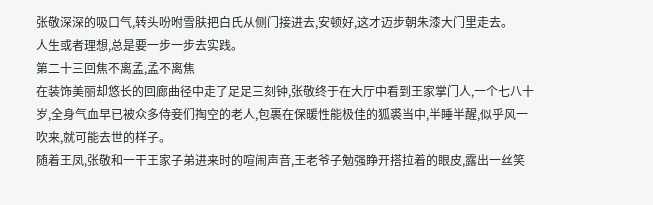张敬深深的吸口气,转头吩咐雪肤把白氏从侧门接进去,安顿好,这才迈步朝朱漆大门里走去。
人生或者理想,总是要一步一步去实践。
第二十三回焦不离孟,孟不离焦
在装饰美丽却悠长的回廊曲径中走了足足三刻钟,张敬终于在大厅中看到王家掌门人,一个七八十岁,全身气血早已被众多侍妾们掏空的老人,包裹在保暖性能极佳的狐裘当中,半睡半醒,似乎风一吹来,就可能去世的样子。
随着王凤,张敬和一干王家子弟进来时的喧闹声音,王老爷子勉强睁开搭拉着的眼皮,露出一丝笑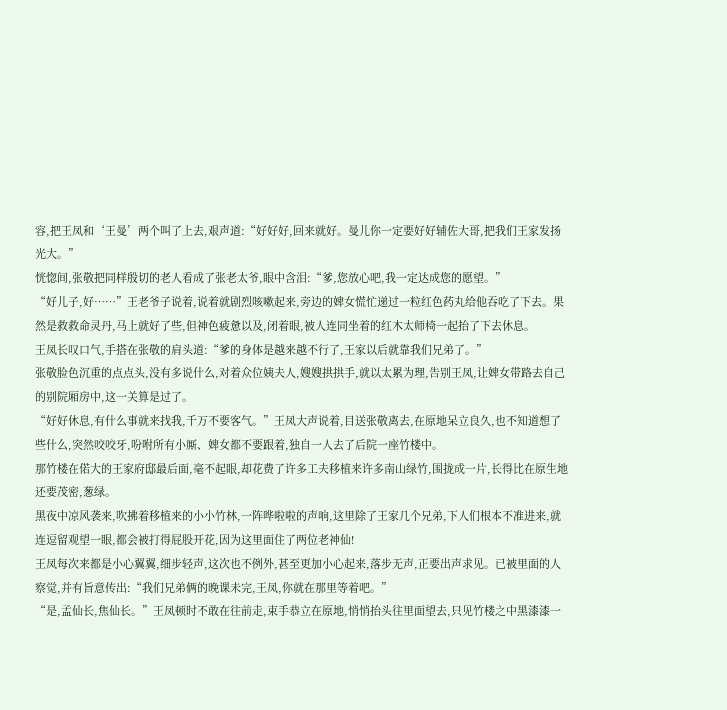容,把王凤和‘王曼’两个叫了上去,艰声道:“好好好,回来就好。曼儿你一定要好好辅佐大哥,把我们王家发扬光大。”
恍惚间,张敬把同样殷切的老人看成了张老太爷,眼中含泪:“爹,您放心吧,我一定达成您的愿望。”
“好儿子,好……”王老爷子说着,说着就剧烈咳嗽起来,旁边的婢女慌忙递过一粒红色药丸给他吞吃了下去。果然是救救命灵丹,马上就好了些,但神色疲惫以及,闭着眼,被人连同坐着的红木太师椅一起抬了下去休息。
王凤长叹口气,手搭在张敬的肩头道:“爹的身体是越来越不行了,王家以后就靠我们兄弟了。”
张敬脸色沉重的点点头,没有多说什么,对着众位姨夫人,嫂嫂拱拱手,就以太累为理,告别王凤,让婢女带路去自己的别院厢房中,这一关算是过了。
“好好休息,有什么事就来找我,千万不要客气。”王凤大声说着,目送张敬离去,在原地呆立良久,也不知道想了些什么,突然咬咬牙,吩咐所有小厮、婢女都不要跟着,独自一人去了后院一座竹楼中。
那竹楼在偌大的王家府邸最后面,毫不起眼,却花费了许多工夫移植来许多南山绿竹,围拢成一片,长得比在原生地还要茂密,葱绿。
黑夜中凉风袭来,吹拂着移植来的小小竹林,一阵哗啦啦的声响,这里除了王家几个兄弟,下人们根本不准进来,就连逗留观望一眼,都会被打得屁股开花,因为这里面住了两位老神仙!
王凤每次来都是小心翼翼,细步轻声,这次也不例外,甚至更加小心起来,落步无声,正要出声求见。已被里面的人察觉,并有旨意传出:“我们兄弟俩的晚课未完,王凤,你就在那里等着吧。”
“是,孟仙长,焦仙长。”王凤顿时不敢在往前走,束手恭立在原地,悄悄抬头往里面望去,只见竹楼之中黑漆漆一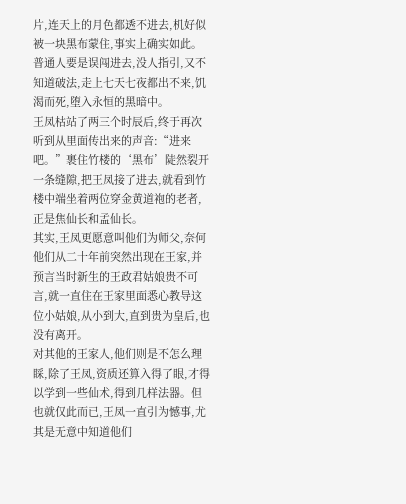片,连天上的月色都透不进去,机好似被一块黑布蒙住,事实上确实如此。
普通人要是误闯进去,没人指引,又不知道破法,走上七天七夜都出不来,饥渴而死,堕入永恒的黑暗中。
王凤枯站了两三个时辰后,终于再次听到从里面传出来的声音:“进来吧。”裹住竹楼的‘黑布’陡然裂开一条缝隙,把王凤接了进去,就看到竹楼中端坐着两位穿金黄道袍的老者,正是焦仙长和孟仙长。
其实,王凤更愿意叫他们为师父,奈何他们从二十年前突然出现在王家,并预言当时新生的王政君姑娘贵不可言,就一直住在王家里面悉心教导这位小姑娘,从小到大,直到贵为皇后,也没有离开。
对其他的王家人,他们则是不怎么理睬,除了王凤,资质还算入得了眼,才得以学到一些仙术,得到几样法器。但也就仅此而已,王凤一直引为憾事,尤其是无意中知道他们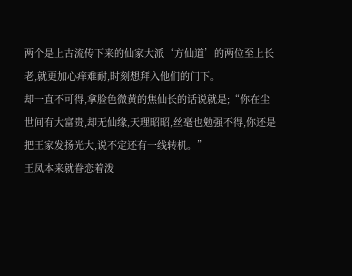两个是上古流传下来的仙家大派‘方仙道’的两位至上长老,就更加心痒难耐,时刻想拜入他们的门下。
却一直不可得,拿脸色微黄的焦仙长的话说就是;“你在尘世间有大富贵,却无仙缘,天理昭昭,丝毫也勉强不得,你还是把王家发扬光大,说不定还有一线转机。”
王凤本来就眷恋着泼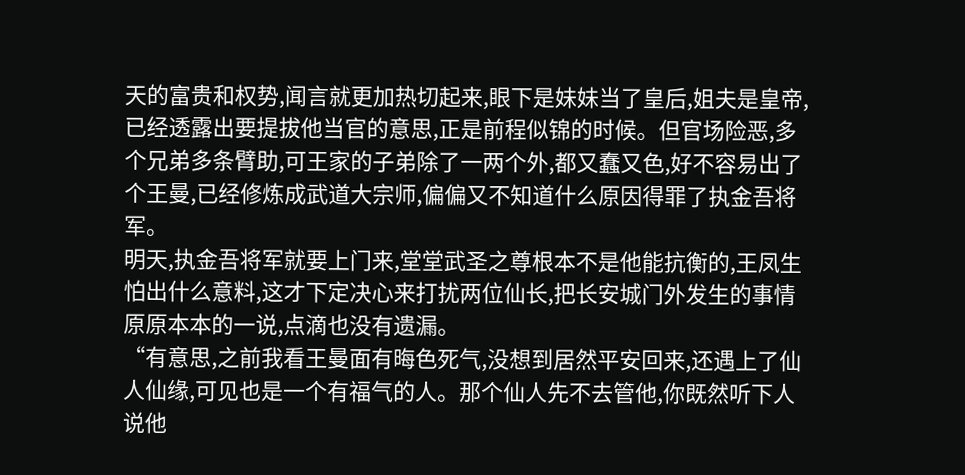天的富贵和权势,闻言就更加热切起来,眼下是妹妹当了皇后,姐夫是皇帝,已经透露出要提拔他当官的意思,正是前程似锦的时候。但官场险恶,多个兄弟多条臂助,可王家的子弟除了一两个外,都又蠢又色,好不容易出了个王曼,已经修炼成武道大宗师,偏偏又不知道什么原因得罪了执金吾将军。
明天,执金吾将军就要上门来,堂堂武圣之尊根本不是他能抗衡的,王凤生怕出什么意料,这才下定决心来打扰两位仙长,把长安城门外发生的事情原原本本的一说,点滴也没有遗漏。
“有意思,之前我看王曼面有晦色死气,没想到居然平安回来,还遇上了仙人仙缘,可见也是一个有福气的人。那个仙人先不去管他,你既然听下人说他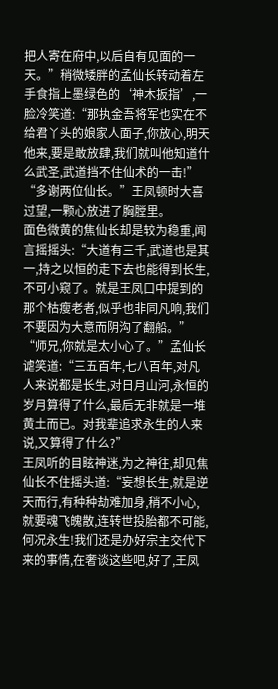把人寄在府中,以后自有见面的一天。”稍微矮胖的孟仙长转动着左手食指上墨绿色的‘神木扳指’,一脸冷笑道:“那执金吾将军也实在不给君丫头的娘家人面子,你放心,明天他来,要是敢放肆,我们就叫他知道什么武圣,武道挡不住仙术的一击!”
“多谢两位仙长。”王凤顿时大喜过望,一颗心放进了胸膛里。
面色微黄的焦仙长却是较为稳重,闻言摇摇头:“大道有三千,武道也是其一,持之以恒的走下去也能得到长生,不可小窥了。就是王凤口中提到的那个枯瘦老者,似乎也非同凡响,我们不要因为大意而阴沟了翻船。”
“师兄,你就是太小心了。”孟仙长谑笑道:“三五百年,七八百年,对凡人来说都是长生,对日月山河,永恒的岁月算得了什么,最后无非就是一堆黄土而已。对我辈追求永生的人来说,又算得了什么?”
王凤听的目眩神迷,为之神往,却见焦仙长不住摇头道:“妄想长生,就是逆天而行,有种种劫难加身,稍不小心,就要魂飞魄散,连转世投胎都不可能,何况永生!我们还是办好宗主交代下来的事情,在奢谈这些吧,好了,王凤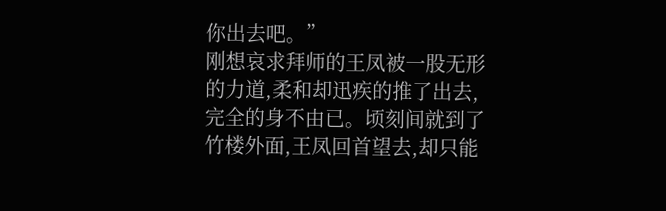你出去吧。”
刚想哀求拜师的王凤被一股无形的力道,柔和却迅疾的推了出去,完全的身不由已。顷刻间就到了竹楼外面,王凤回首望去,却只能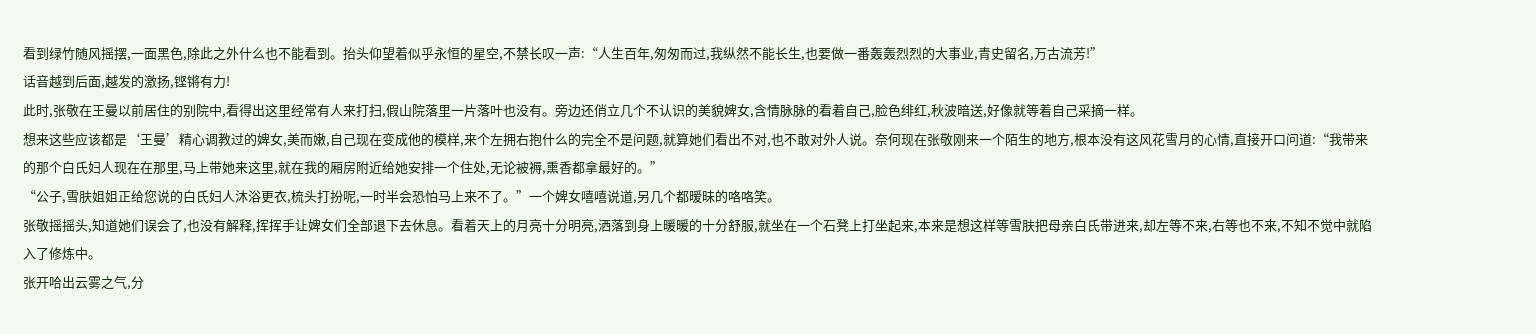看到绿竹随风摇摆,一面黑色,除此之外什么也不能看到。抬头仰望着似乎永恒的星空,不禁长叹一声:“人生百年,匆匆而过,我纵然不能长生,也要做一番轰轰烈烈的大事业,青史留名,万古流芳!”
话音越到后面,越发的激扬,铿锵有力!
此时,张敬在王曼以前居住的别院中,看得出这里经常有人来打扫,假山院落里一片落叶也没有。旁边还俏立几个不认识的美貌婢女,含情脉脉的看着自己,脸色绯红,秋波暗送,好像就等着自己采摘一样。
想来这些应该都是‘王曼’精心调教过的婢女,美而嫩,自己现在变成他的模样,来个左拥右抱什么的完全不是问题,就算她们看出不对,也不敢对外人说。奈何现在张敬刚来一个陌生的地方,根本没有这风花雪月的心情,直接开口问道:“我带来的那个白氏妇人现在在那里,马上带她来这里,就在我的厢房附近给她安排一个住处,无论被褥,熏香都拿最好的。”
“公子,雪肤姐姐正给您说的白氏妇人沐浴更衣,梳头打扮呢,一时半会恐怕马上来不了。”一个婢女嘻嘻说道,另几个都暧昧的咯咯笑。
张敬摇摇头,知道她们误会了,也没有解释,挥挥手让婢女们全部退下去休息。看着天上的月亮十分明亮,洒落到身上暖暖的十分舒服,就坐在一个石凳上打坐起来,本来是想这样等雪肤把母亲白氏带进来,却左等不来,右等也不来,不知不觉中就陷入了修炼中。
张开哈出云雾之气,分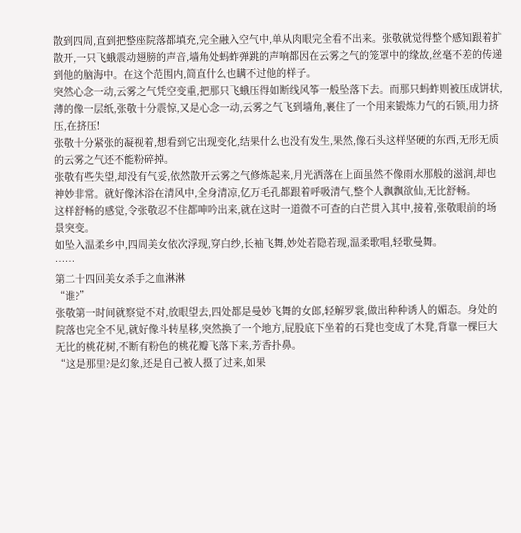散到四周,直到把整座院落都填充,完全融入空气中,单从肉眼完全看不出来。张敬就觉得整个感知跟着扩散开,一只飞蛾震动翅膀的声音,墙角处蚂蚱弹跳的声响都因在云雾之气的笼罩中的缘故,丝毫不差的传递到他的脑海中。在这个范围内,简直什么也瞒不过他的样子。
突然心念一动,云雾之气凭空变重,把那只飞蛾压得如断线风筝一般坠落下去。而那只蚂蚱则被压成饼状,薄的像一层纸,张敬十分震惊,又是心念一动,云雾之气飞到墙角,裹住了一个用来锻炼力气的石锁,用力挤压,在挤压!
张敬十分紧张的凝视着,想看到它出现变化,结果什么也没有发生,果然,像石头这样坚硬的东西,无形无质的云雾之气还不能粉碎掉。
张敬有些失望,却没有气妥,依然散开云雾之气修炼起来,月光洒落在上面虽然不像雨水那般的滋润,却也神妙非常。就好像沐浴在清风中,全身清凉,亿万毛孔都跟着呼吸清气,整个人飘飘欲仙,无比舒畅。
这样舒畅的感觉,令张敬忍不住都呻吟出来,就在这时一道微不可查的白芒贯入其中,接着,张敬眼前的场景突变。
如坠入温柔乡中,四周美女依次浮现,穿白纱,长袖飞舞,妙处若隐若现,温柔歌唱,轻歌曼舞。
……
第二十四回美女杀手之血淋淋
“谁?”
张敬第一时间就察觉不对,放眼望去,四处都是曼妙飞舞的女郎,轻解罗裳,做出种种诱人的媚态。身处的院落也完全不见,就好像斗转星移,突然换了一个地方,屁股底下坐着的石凳也变成了木凳,背靠一棵巨大无比的桃花树,不断有粉色的桃花瓣飞落下来,芳香扑鼻。
“这是那里?是幻象,还是自己被人摄了过来,如果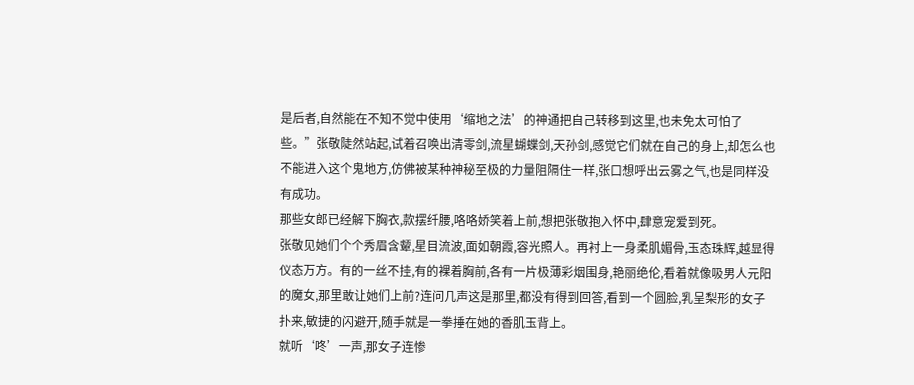是后者,自然能在不知不觉中使用‘缩地之法’的神通把自己转移到这里,也未免太可怕了些。”张敬陡然站起,试着召唤出清零剑,流星蝴蝶剑,天孙剑,感觉它们就在自己的身上,却怎么也不能进入这个鬼地方,仿佛被某种神秘至极的力量阻隔住一样,张口想呼出云雾之气,也是同样没有成功。
那些女郎已经解下胸衣,款摆纤腰,咯咯娇笑着上前,想把张敬抱入怀中,肆意宠爱到死。
张敬见她们个个秀眉含颦,星目流波,面如朝霞,容光照人。再衬上一身柔肌媚骨,玉态珠辉,越显得仪态万方。有的一丝不挂,有的裸着胸前,各有一片极薄彩烟围身,艳丽绝伦,看着就像吸男人元阳的魔女,那里敢让她们上前?连问几声这是那里,都没有得到回答,看到一个圆脸,乳呈梨形的女子扑来,敏捷的闪避开,随手就是一拳捶在她的香肌玉背上。
就听‘咚’一声,那女子连惨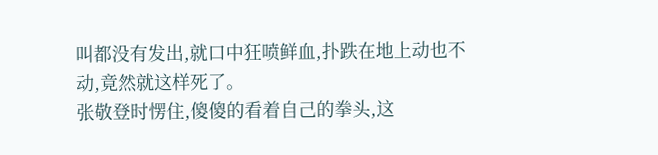叫都没有发出,就口中狂喷鲜血,扑跌在地上动也不动,竟然就这样死了。
张敬登时愣住,傻傻的看着自己的拳头,这